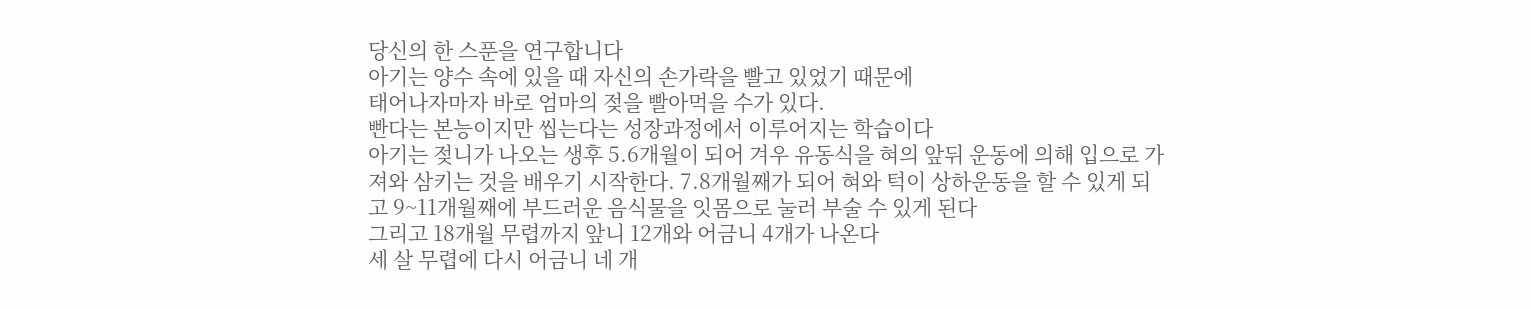당신의 한 스푼을 연구합니다
아기는 양수 속에 있을 때 자신의 손가락을 빨고 있었기 때문에
태어나자마자 바로 엄마의 젖을 빨아먹을 수가 있다.
빤다는 본능이지만 씹는다는 성장과정에서 이루어지는 학습이다
아기는 젖니가 나오는 생후 5.6개월이 되어 겨우 유동식을 혀의 앞뒤 운동에 의해 입으로 가져와 삼키는 것을 배우기 시작한다. 7.8개월째가 되어 혀와 턱이 상하운동을 할 수 있게 되고 9~11개월째에 부드러운 음식물을 잇몸으로 눌러 부술 수 있게 된다
그리고 18개월 무렵까지 앞니 12개와 어금니 4개가 나온다
세 살 무렵에 다시 어금니 네 개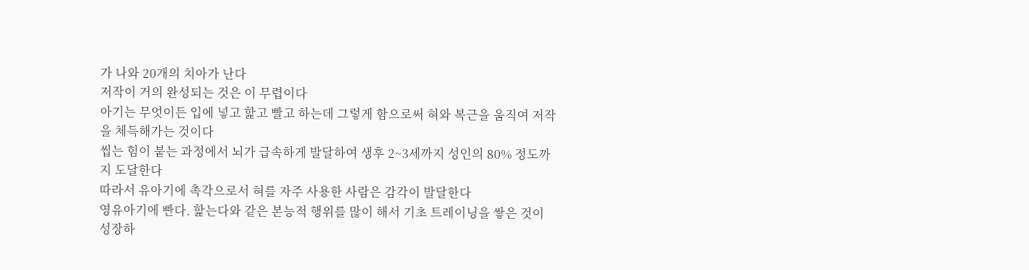가 나와 20개의 치아가 난다
저작이 거의 완성되는 것은 이 무렵이다
아기는 무엇이든 입에 넣고 핥고 빨고 하는데 그렇게 함으로써 혀와 복근을 움직여 저작을 체득해가는 것이다
씹는 힘이 붙는 과정에서 뇌가 급속하게 발달하여 생후 2~3세까지 성인의 80% 정도까지 도달한다
따라서 유아기에 촉각으로서 혀를 자주 사용한 사람은 감각이 발달한다
영유아기에 빤다. 핥는다와 같은 본능적 행위를 많이 해서 기초 트레이닝을 쌓은 것이 성장하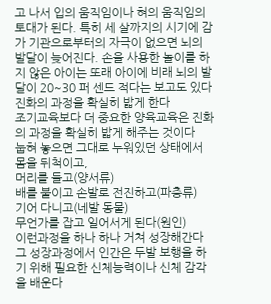고 나서 입의 움직임이나 혀의 움직임의 토대가 된다. 특히 세 살까지의 시기에 감가 기관으로부터의 자극이 없으면 뇌의 발달이 늦어진다. 손을 사용한 놀이를 하지 않은 아이는 또래 아이에 비래 뇌의 발달이 20~30 퍼 센드 적다는 보고도 있다
진화의 과정을 확실히 밟게 한다
조기교육보다 더 중요한 양육교육은 진화의 과정을 확실히 밟게 해주는 것이다
눕혀 놓으면 그대로 누워있던 상태에서 몸을 뒤척이고,
머리를 들고(양서류)
배를 붙이고 손발로 전진하고(파충류)
기어 다니고(네발 동물)
무언가를 잡고 일어서게 된다(원인)
이런과정을 하나 하나 거쳐 성장해간다
그 성장과정에서 인간은 두발 보행을 하기 위해 필요한 신체능력이나 신체 감각을 배운다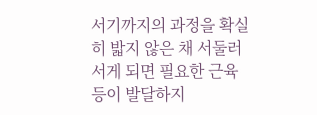서기까지의 과정을 확실히 밟지 않은 채 서둘러 서게 되면 필요한 근육 등이 발달하지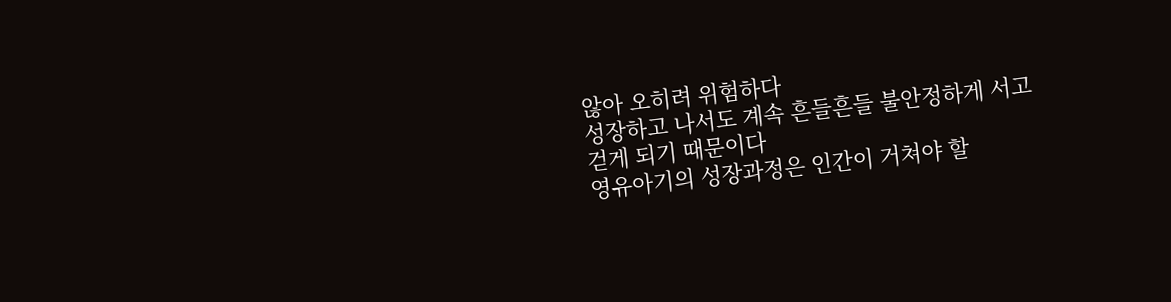않아 오히려 위험하다
성장하고 나서도 계속 흔들흔들 불안정하게 서고 걷게 되기 때문이다
영유아기의 성장과정은 인간이 거쳐야 할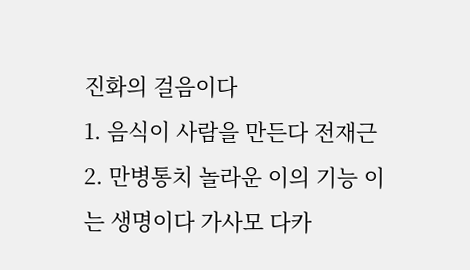진화의 걸음이다
1. 음식이 사람을 만든다 전재근
2. 만병통치 놀라운 이의 기능 이는 생명이다 가사모 다카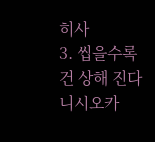히사
3. 씹을수록 건 상해 진다 니시오카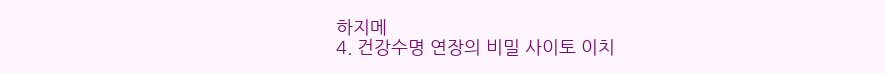하지메
4. 건강수명 연장의 비밀 사이토 이치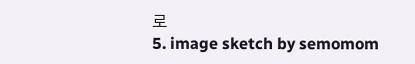로
5. image sketch by semomom